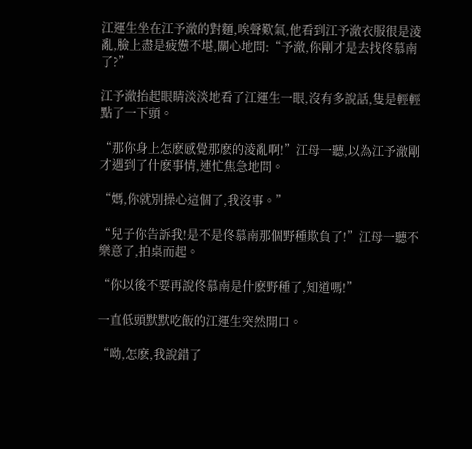江運生坐在江予澈的對麵,唉聲歎氣,他看到江予澈衣服很是淩亂,臉上盡是疲憊不堪,關心地問:“予澈,你剛才是去找佟慕南了?”

江予澈抬起眼睛淡淡地看了江運生一眼,沒有多說話,隻是輕輕點了一下頭。

“那你身上怎麽感覺那麽的淩亂啊!”江母一聽,以為江予澈剛才遇到了什麽事情,連忙焦急地問。

“媽,你就別操心這個了,我沒事。”

“兒子你告訴我!是不是佟慕南那個野種欺負了!”江母一聽不樂意了,拍桌而起。

“你以後不要再說佟慕南是什麽野種了,知道嗎!”

一直低頭默默吃飯的江運生突然開口。

“呦,怎麽,我說錯了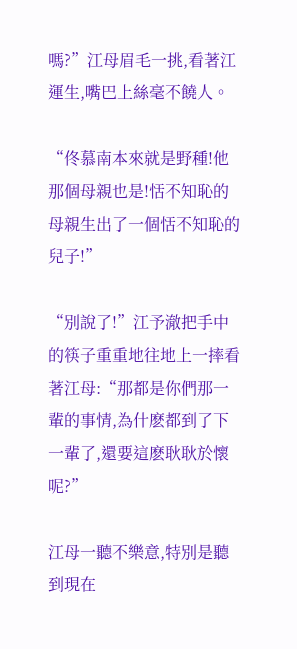嗎?”江母眉毛一挑,看著江運生,嘴巴上絲毫不饒人。

“佟慕南本來就是野種!他那個母親也是!恬不知恥的母親生出了一個恬不知恥的兒子!”

“別說了!”江予澈把手中的筷子重重地往地上一摔看著江母:“那都是你們那一輩的事情,為什麽都到了下一輩了,還要這麽耿耿於懷呢?”

江母一聽不樂意,特別是聽到現在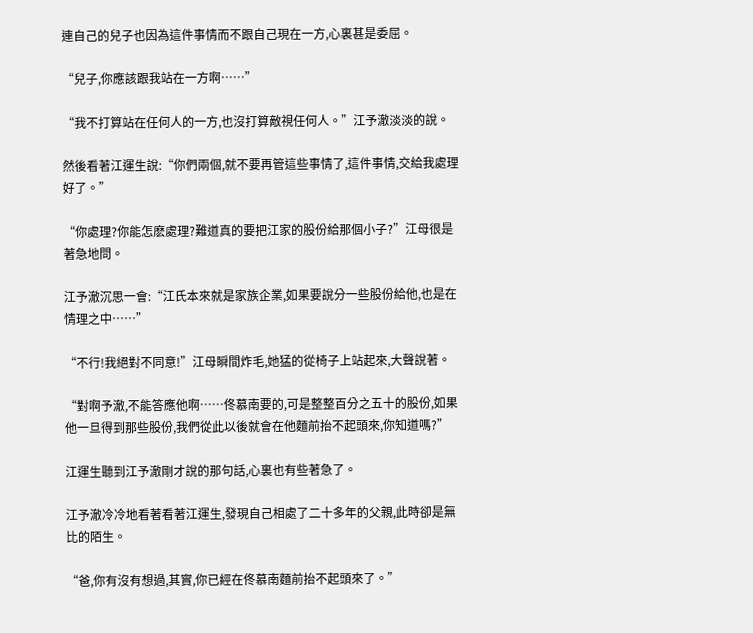連自己的兒子也因為這件事情而不跟自己現在一方,心裏甚是委屈。

“兒子,你應該跟我站在一方啊……”

“我不打算站在任何人的一方,也沒打算敵視任何人。”江予澈淡淡的說。

然後看著江運生說:“你們兩個,就不要再管這些事情了,這件事情,交給我處理好了。”

“你處理?你能怎麽處理?難道真的要把江家的股份給那個小子?”江母很是著急地問。

江予澈沉思一會:“江氏本來就是家族企業,如果要說分一些股份給他,也是在情理之中……”

“不行!我絕對不同意!”江母瞬間炸毛,她猛的從椅子上站起來,大聲說著。

“對啊予澈,不能答應他啊……佟慕南要的,可是整整百分之五十的股份,如果他一旦得到那些股份,我們從此以後就會在他麵前抬不起頭來,你知道嗎?”

江運生聽到江予澈剛才說的那句話,心裏也有些著急了。

江予澈冷冷地看著看著江運生,發現自己相處了二十多年的父親,此時卻是無比的陌生。

“爸,你有沒有想過,其實,你已經在佟慕南麵前抬不起頭來了。”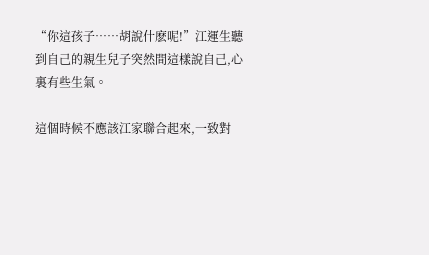“你這孩子……胡說什麽呢!”江運生聽到自己的親生兒子突然間這樣說自己,心裏有些生氣。

這個時候不應該江家聯合起來,一致對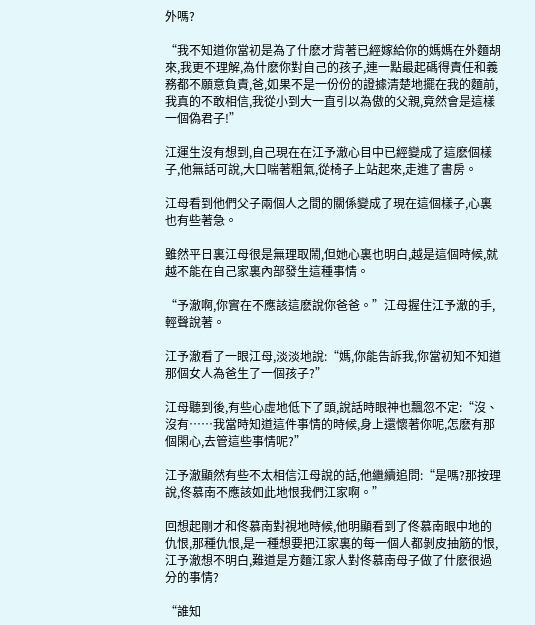外嗎?

“我不知道你當初是為了什麽才背著已經嫁給你的媽媽在外麵胡來,我更不理解,為什麽你對自己的孩子,連一點最起碼得責任和義務都不願意負責,爸,如果不是一份份的證據清楚地擺在我的麵前,我真的不敢相信,我從小到大一直引以為傲的父親,竟然會是這樣一個偽君子!”

江運生沒有想到,自己現在在江予澈心目中已經變成了這麽個樣子,他無話可說,大口喘著粗氣,從椅子上站起來,走進了書房。

江母看到他們父子兩個人之間的關係變成了現在這個樣子,心裏也有些著急。

雖然平日裏江母很是無理取鬧,但她心裏也明白,越是這個時候,就越不能在自己家裏內部發生這種事情。

“予澈啊,你實在不應該這麽說你爸爸。”江母握住江予澈的手,輕聲說著。

江予澈看了一眼江母,淡淡地說:“媽,你能告訴我,你當初知不知道那個女人為爸生了一個孩子?”

江母聽到後,有些心虛地低下了頭,說話時眼神也飄忽不定:“沒、沒有……我當時知道這件事情的時候,身上還懷著你呢,怎麽有那個閑心,去管這些事情呢?”

江予澈顯然有些不太相信江母說的話,他繼續追問:“是嗎?那按理說,佟慕南不應該如此地恨我們江家啊。”

回想起剛才和佟慕南對視地時候,他明顯看到了佟慕南眼中地的仇恨,那種仇恨,是一種想要把江家裏的每一個人都剝皮抽筋的恨,江予澈想不明白,難道是方麵江家人對佟慕南母子做了什麽很過分的事情?

“誰知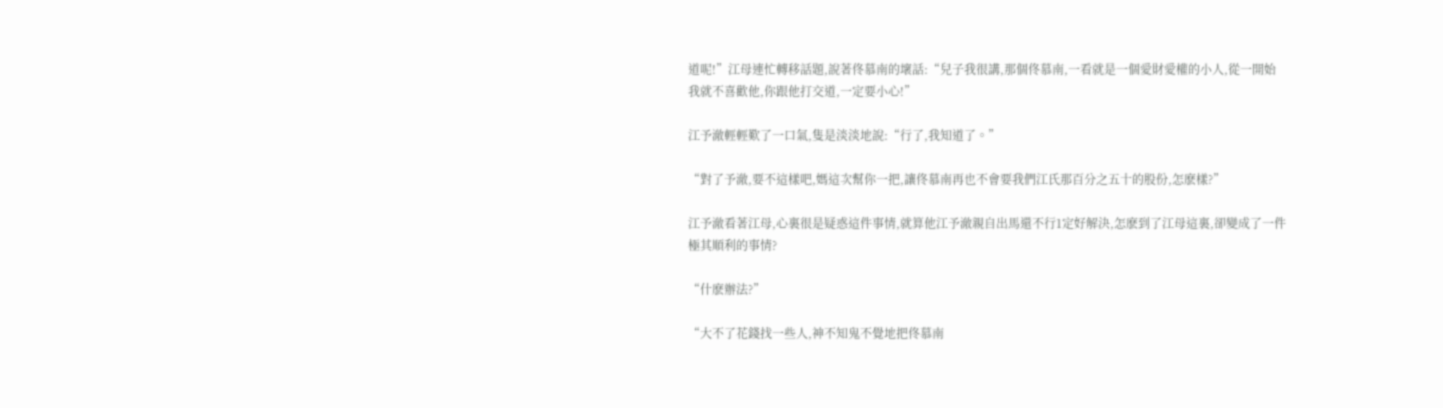道呢!”江母連忙轉移話題,說著佟慕南的壞話:“兒子我很講,那個佟慕南,一看就是一個愛財愛權的小人,從一開始我就不喜歡他,你跟他打交道,一定要小心!”

江予澈輕輕歎了一口氣,隻是淡淡地說:“行了,我知道了。”

“對了予澈,要不這樣吧,媽這次幫你一把,讓佟慕南再也不會要我們江氏那百分之五十的股份,怎麽樣?”

江予澈看著江母,心裏很是疑惑這件事情,就算他江予澈親自出馬還不行1定好解決,怎麽到了江母這裏,卻變成了一件極其順利的事情?

“什麽辦法?”

“大不了花錢找一些人,神不知鬼不覺地把佟慕南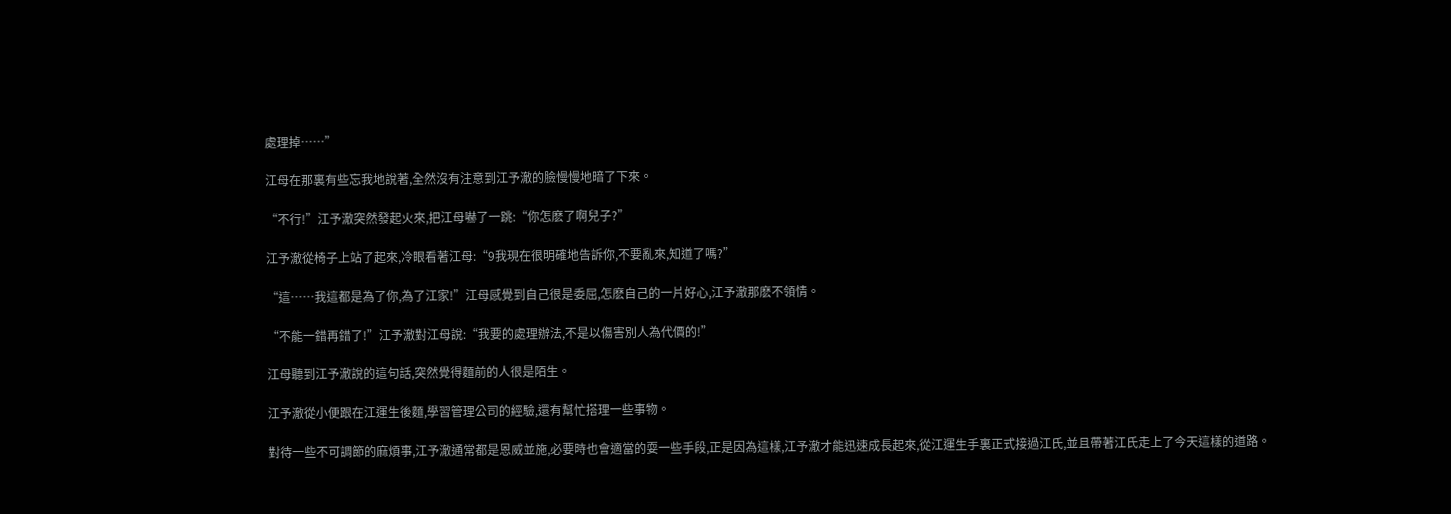處理掉……”

江母在那裏有些忘我地說著,全然沒有注意到江予澈的臉慢慢地暗了下來。

“不行!”江予澈突然發起火來,把江母嚇了一跳:“你怎麽了啊兒子?”

江予澈從椅子上站了起來,冷眼看著江母:“9我現在很明確地告訴你,不要亂來,知道了嗎?”

“這……我這都是為了你,為了江家!”江母感覺到自己很是委屈,怎麽自己的一片好心,江予澈那麽不領情。

“不能一錯再錯了!”江予澈對江母說:“我要的處理辦法,不是以傷害別人為代價的!”

江母聽到江予澈說的這句話,突然覺得麵前的人很是陌生。

江予澈從小便跟在江運生後麵,學習管理公司的經驗,還有幫忙搭理一些事物。

對待一些不可調節的麻煩事,江予澈通常都是恩威並施,必要時也會適當的耍一些手段,正是因為這樣,江予澈才能迅速成長起來,從江運生手裏正式接過江氏,並且帶著江氏走上了今天這樣的道路。